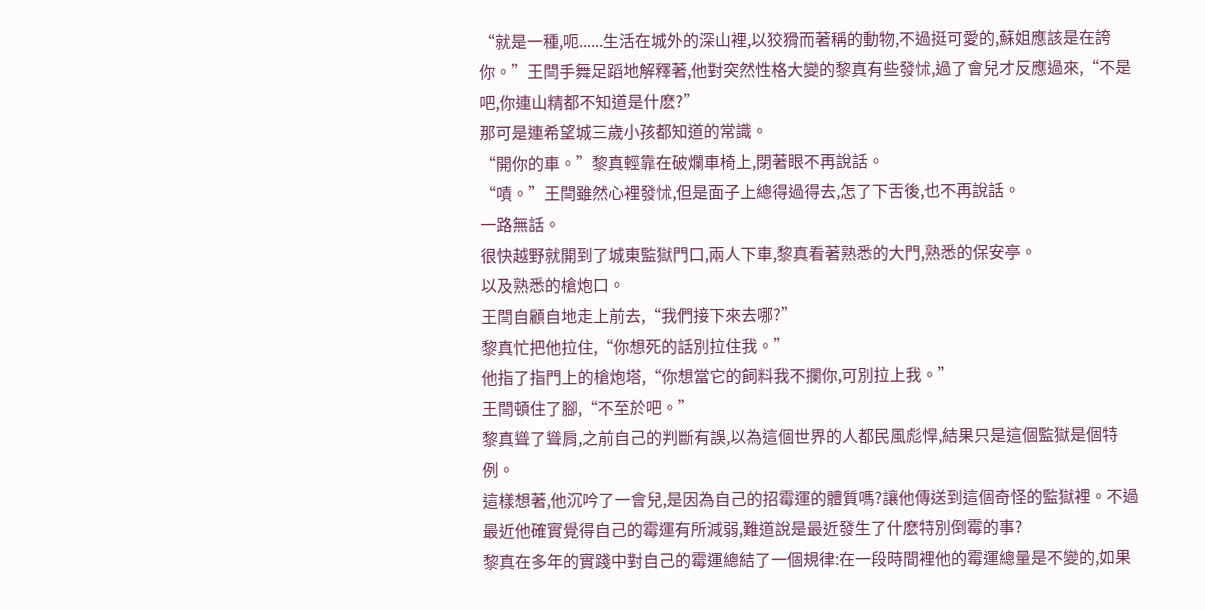“就是一種,呃......生活在城外的深山裡,以狡猾而著稱的動物,不過挺可愛的,蘇姐應該是在誇你。”王閆手舞足蹈地解釋著,他對突然性格大變的黎真有些發怵,過了會兒才反應過來,“不是吧,你連山精都不知道是什麽?”
那可是連希望城三歲小孩都知道的常識。
“開你的車。”黎真輕靠在破爛車椅上,閉著眼不再說話。
“嘖。”王閆雖然心裡發怵,但是面子上總得過得去,怎了下舌後,也不再說話。
一路無話。
很快越野就開到了城東監獄門口,兩人下車,黎真看著熟悉的大門,熟悉的保安亭。
以及熟悉的槍炮口。
王閆自顧自地走上前去,“我們接下來去哪?”
黎真忙把他拉住,“你想死的話別拉住我。”
他指了指門上的槍炮塔,“你想當它的飼料我不攔你,可別拉上我。”
王閆頓住了腳,“不至於吧。”
黎真聳了聳肩,之前自己的判斷有誤,以為這個世界的人都民風彪悍,結果只是這個監獄是個特例。
這樣想著,他沉吟了一會兒,是因為自己的招霉運的體質嗎?讓他傳送到這個奇怪的監獄裡。不過最近他確實覺得自己的霉運有所減弱,難道說是最近發生了什麽特別倒霉的事?
黎真在多年的實踐中對自己的霉運總結了一個規律:在一段時間裡他的霉運總量是不變的,如果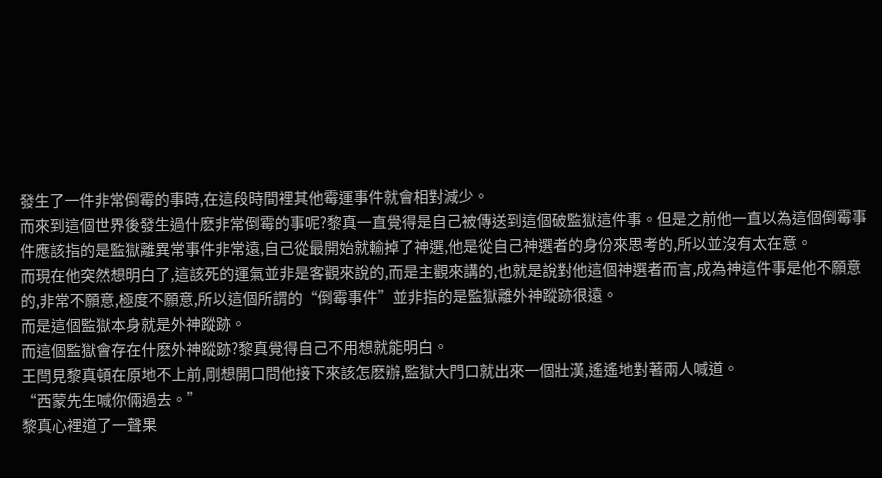發生了一件非常倒霉的事時,在這段時間裡其他霉運事件就會相對減少。
而來到這個世界後發生過什麽非常倒霉的事呢?黎真一直覺得是自己被傳送到這個破監獄這件事。但是之前他一直以為這個倒霉事件應該指的是監獄離異常事件非常遠,自己從最開始就輸掉了神選,他是從自己神選者的身份來思考的,所以並沒有太在意。
而現在他突然想明白了,這該死的運氣並非是客觀來說的,而是主觀來講的,也就是說對他這個神選者而言,成為神這件事是他不願意的,非常不願意,極度不願意,所以這個所謂的“倒霉事件”並非指的是監獄離外神蹤跡很遠。
而是這個監獄本身就是外神蹤跡。
而這個監獄會存在什麽外神蹤跡?黎真覺得自己不用想就能明白。
王閆見黎真頓在原地不上前,剛想開口問他接下來該怎麽辦,監獄大門口就出來一個壯漢,遙遙地對著兩人喊道。
“西蒙先生喊你倆過去。”
黎真心裡道了一聲果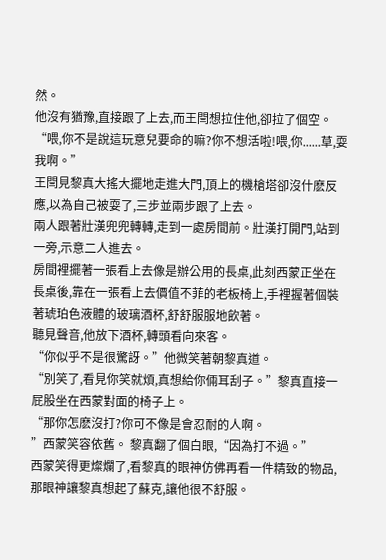然。
他沒有猶豫,直接跟了上去,而王閆想拉住他,卻拉了個空。
“喂,你不是說這玩意兒要命的嘛?你不想活啦!喂,你......草,耍我啊。”
王閆見黎真大搖大擺地走進大門,頂上的機槍塔卻沒什麽反應,以為自己被耍了,三步並兩步跟了上去。
兩人跟著壯漢兜兜轉轉,走到一處房間前。壯漢打開門,站到一旁,示意二人進去。
房間裡擺著一張看上去像是辦公用的長桌,此刻西蒙正坐在長桌後,靠在一張看上去價值不菲的老板椅上,手裡握著個裝著琥珀色液體的玻璃酒杯,舒舒服服地飲著。
聽見聲音,他放下酒杯,轉頭看向來客。
“你似乎不是很驚訝。”他微笑著朝黎真道。
“別笑了,看見你笑就煩,真想給你倆耳刮子。”黎真直接一屁股坐在西蒙對面的椅子上。
“那你怎麽沒打?你可不像是會忍耐的人啊。
”西蒙笑容依舊。 黎真翻了個白眼,“因為打不過。”
西蒙笑得更燦爛了,看黎真的眼神仿佛再看一件精致的物品,那眼神讓黎真想起了蘇克,讓他很不舒服。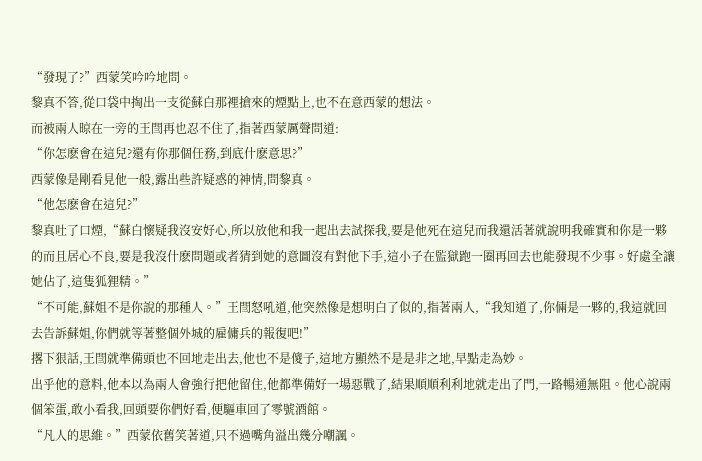“發現了?”西蒙笑吟吟地問。
黎真不答,從口袋中掏出一支從蘇白那裡搶來的煙點上,也不在意西蒙的想法。
而被兩人晾在一旁的王閆再也忍不住了,指著西蒙厲聲問道:
“你怎麽會在這兒?還有你那個任務,到底什麽意思?”
西蒙像是剛看見他一般,露出些許疑惑的神情,問黎真。
“他怎麽會在這兒?”
黎真吐了口煙,“蘇白懷疑我沒安好心,所以放他和我一起出去試探我,要是他死在這兒而我還活著就說明我確實和你是一夥的而且居心不良,要是我沒什麽問題或者猜到她的意圖沒有對他下手,這小子在監獄跑一圈再回去也能發現不少事。好處全讓她佔了,這隻狐狸精。”
“不可能,蘇姐不是你說的那種人。”王閆怒吼道,他突然像是想明白了似的,指著兩人,“我知道了,你倆是一夥的,我這就回去告訴蘇姐,你們就等著整個外城的雇傭兵的報復吧!”
撂下狠話,王閆就準備頭也不回地走出去,他也不是傻子,這地方顯然不是是非之地,早點走為妙。
出乎他的意料,他本以為兩人會強行把他留住,他都準備好一場惡戰了,結果順順利利地就走出了門,一路暢通無阻。他心說兩個笨蛋,敢小看我,回頭要你們好看,便驅車回了零號酒館。
“凡人的思維。”西蒙依舊笑著道,只不過嘴角溢出幾分嘲諷。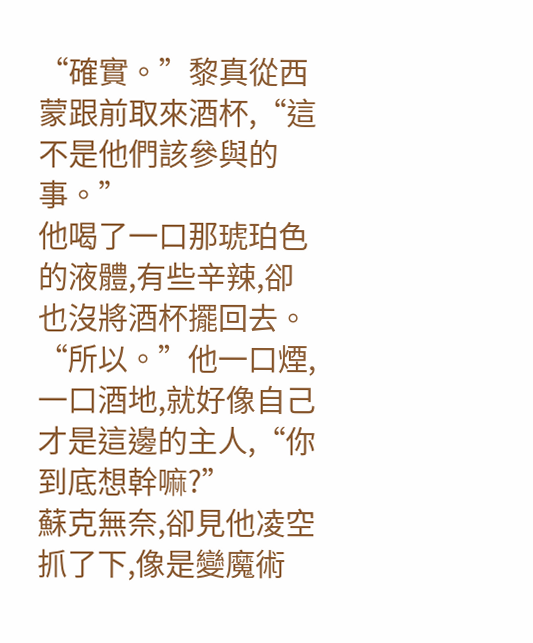“確實。”黎真從西蒙跟前取來酒杯,“這不是他們該參與的事。”
他喝了一口那琥珀色的液體,有些辛辣,卻也沒將酒杯擺回去。
“所以。”他一口煙,一口酒地,就好像自己才是這邊的主人,“你到底想幹嘛?”
蘇克無奈,卻見他凌空抓了下,像是變魔術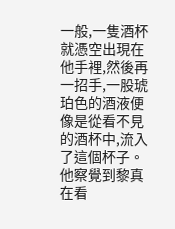一般,一隻酒杯就憑空出現在他手裡,然後再一招手,一股琥珀色的酒液便像是從看不見的酒杯中,流入了這個杯子。
他察覺到黎真在看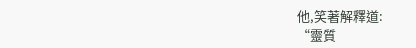他,笑著解釋道:
“靈質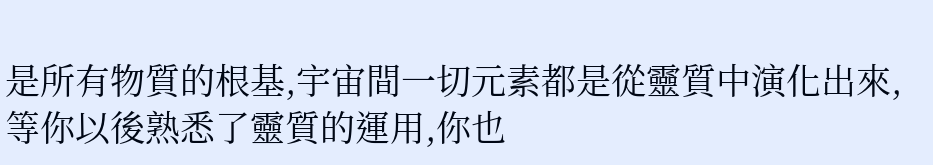是所有物質的根基,宇宙間一切元素都是從靈質中演化出來,等你以後熟悉了靈質的運用,你也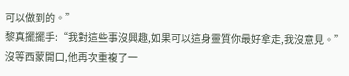可以做到的。”
黎真擺擺手:“我對這些事沒興趣,如果可以這身靈質你最好拿走,我沒意見。”
沒等西蒙開口,他再次重複了一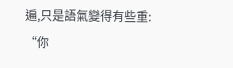遍,只是語氣變得有些重:
“你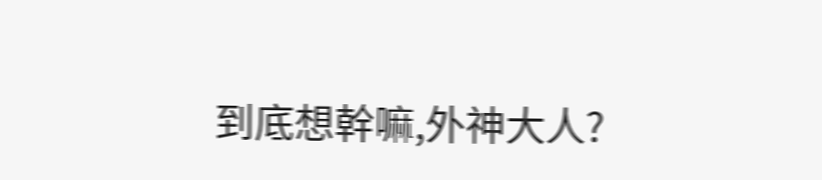到底想幹嘛,外神大人?